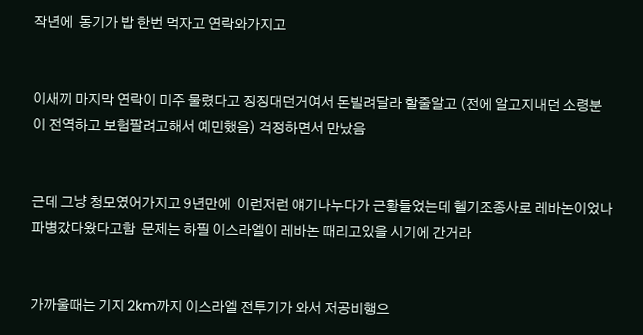작년에  동기가 밥 한번 먹자고 연락와가지고


이새끼 마지막 연락이 미주 물렸다고 징징대던거여서 돈빌려달라 할줄알고 (전에 알고지내던 소령분이 전역하고 보험팔려고해서 예민했음) 걱정하면서 만났음


근데 그냥 청모였어가지고 9년만에  이런저런 얘기나누다가 근황들었는데 헬기조종사로 레바논이었나 파병갔다왔다고함  문제는 하필 이스라엘이 레바논 때리고있을 시기에 간거라


가까울때는 기지 2km까지 이스라엘 전투기가 와서 저공비행으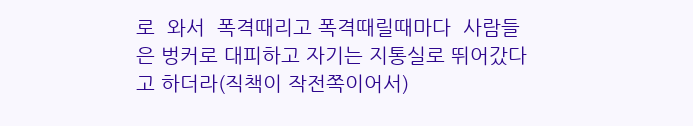로  와서  폭격때리고 폭격때릴때마다  사람들은 벙커로 대피하고 자기는 지통실로 뛰어갔다고 하더라(직책이 작전쪽이어서)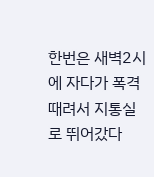한번은 새벽2시에 자다가 폭격때려서 지통실로 뛰어갔다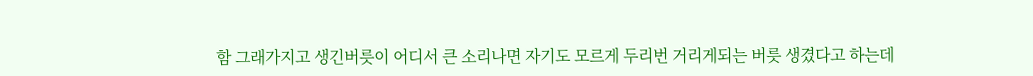함 그래가지고 생긴버릇이 어디서 큰 소리나면 자기도 모르게 두리번 거리게되는 버릇 생겼다고 하는데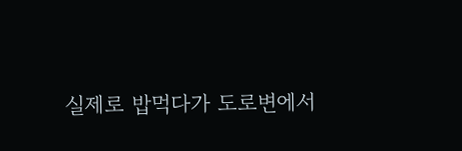실제로 밥먹다가 도로변에서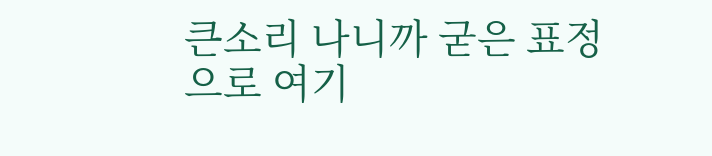큰소리 나니까 굳은 표정으로 여기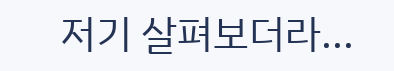저기 살펴보더라...